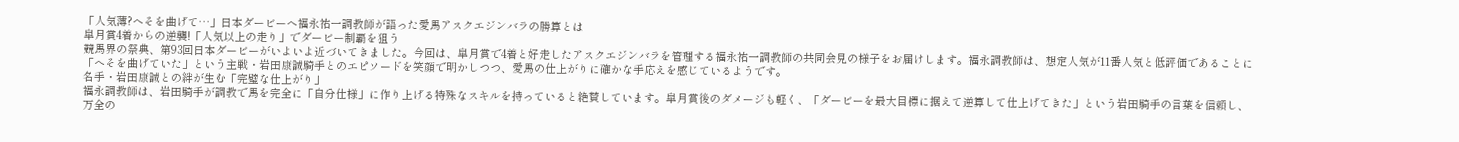「人気薄?へそを曲げて…」日本ダービーへ福永祐一調教師が語った愛馬アスクエジンバラの勝算とは
皐月賞4着からの逆襲!「人気以上の走り」でダービー制覇を狙う
競馬界の祭典、第93回日本ダービーがいよいよ近づいてきました。今回は、皐月賞で4着と好走したアスクエジンバラを管理する福永祐一調教師の共同会見の様子をお届けします。福永調教師は、想定人気が11番人気と低評価であることに「へそを曲げていた」という主戦・岩田康誠騎手とのエピソードを笑顔で明かしつつ、愛馬の仕上がりに確かな手応えを感じているようです。
名手・岩田康誠との絆が生む「完璧な仕上がり」
福永調教師は、岩田騎手が調教で馬を完全に「自分仕様」に作り上げる特殊なスキルを持っていると絶賛しています。皐月賞後のダメージも軽く、「ダービーを最大目標に据えて逆算して仕上げてきた」という岩田騎手の言葉を信頼し、万全の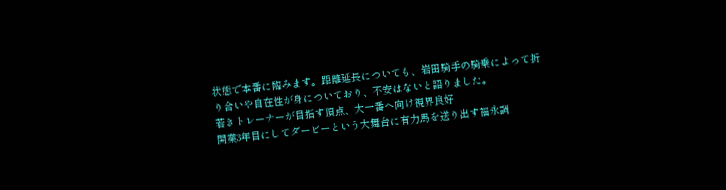状態で本番に臨みます。距離延長についても、岩田騎手の騎乗によって折り合いや自在性が身についており、不安はないと語りました。
若きトレーナーが目指す頂点、大一番へ向け視界良好
開業3年目にしてダービーという大舞台に有力馬を送り出す福永調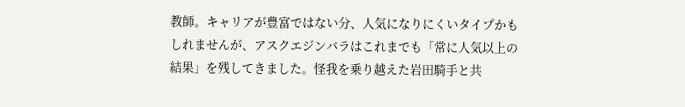教師。キャリアが豊富ではない分、人気になりにくいタイプかもしれませんが、アスクエジンバラはこれまでも「常に人気以上の結果」を残してきました。怪我を乗り越えた岩田騎手と共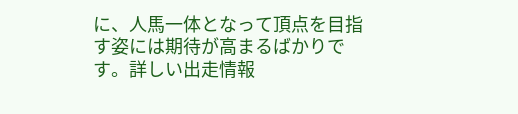に、人馬一体となって頂点を目指す姿には期待が高まるばかりです。詳しい出走情報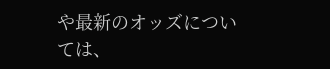や最新のオッズについては、